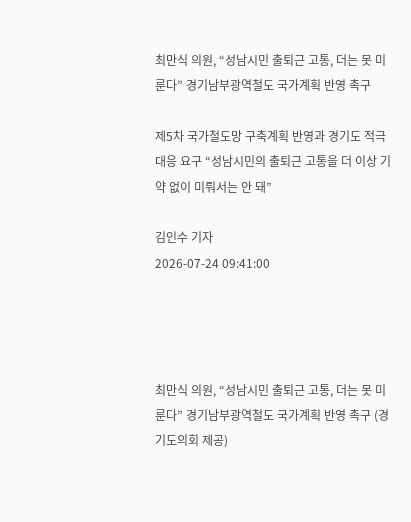최만식 의원, “성남시민 출퇴근 고통, 더는 못 미룬다” 경기남부광역철도 국가계획 반영 촉구

제5차 국가철도망 구축계획 반영과 경기도 적극 대응 요구 “성남시민의 출퇴근 고통을 더 이상 기약 없이 미뤄서는 안 돼”

김인수 기자
2026-07-24 09:41:00




최만식 의원, “성남시민 출퇴근 고통, 더는 못 미룬다” 경기남부광역철도 국가계획 반영 촉구 (경기도의회 제공)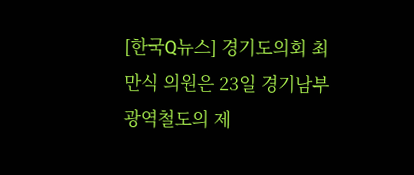[한국Q뉴스] 경기도의회 최만식 의원은 23일 경기남부광역철도의 제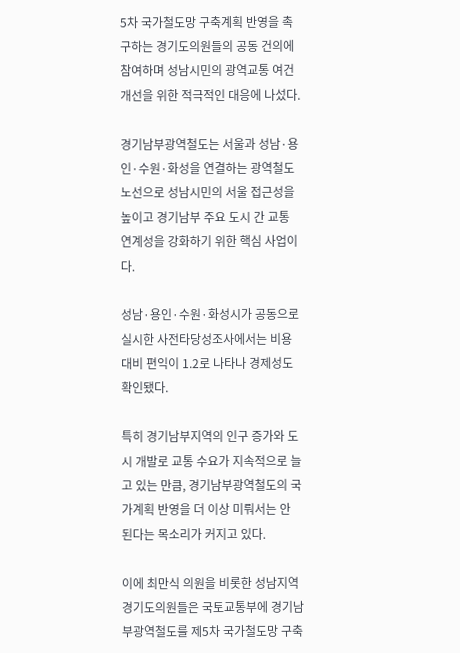5차 국가철도망 구축계획 반영을 촉구하는 경기도의원들의 공동 건의에 참여하며 성남시민의 광역교통 여건 개선을 위한 적극적인 대응에 나섰다.

경기남부광역철도는 서울과 성남·용인·수원·화성을 연결하는 광역철도 노선으로 성남시민의 서울 접근성을 높이고 경기남부 주요 도시 간 교통 연계성을 강화하기 위한 핵심 사업이다.

성남·용인·수원·화성시가 공동으로 실시한 사전타당성조사에서는 비용 대비 편익이 1.2로 나타나 경제성도 확인됐다.

특히 경기남부지역의 인구 증가와 도시 개발로 교통 수요가 지속적으로 늘고 있는 만큼, 경기남부광역철도의 국가계획 반영을 더 이상 미뤄서는 안 된다는 목소리가 커지고 있다.

이에 최만식 의원을 비롯한 성남지역 경기도의원들은 국토교통부에 경기남부광역철도를 제5차 국가철도망 구축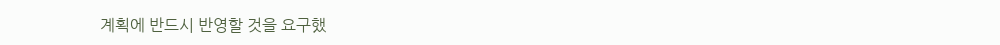계획에 반드시 반영할 것을 요구했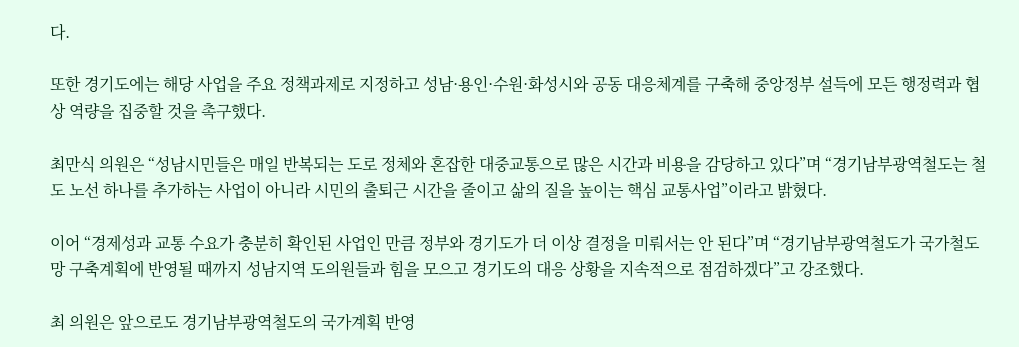다.

또한 경기도에는 해당 사업을 주요 정책과제로 지정하고 성남·용인·수원·화성시와 공동 대응체계를 구축해 중앙정부 설득에 모든 행정력과 협상 역량을 집중할 것을 촉구했다.

최만식 의원은 “성남시민들은 매일 반복되는 도로 정체와 혼잡한 대중교통으로 많은 시간과 비용을 감당하고 있다”며 “경기남부광역철도는 철도 노선 하나를 추가하는 사업이 아니라 시민의 출퇴근 시간을 줄이고 삶의 질을 높이는 핵심 교통사업”이라고 밝혔다.

이어 “경제성과 교통 수요가 충분히 확인된 사업인 만큼 정부와 경기도가 더 이상 결정을 미뤄서는 안 된다”며 “경기남부광역철도가 국가철도망 구축계획에 반영될 때까지 성남지역 도의원들과 힘을 모으고 경기도의 대응 상황을 지속적으로 점검하겠다”고 강조했다.

최 의원은 앞으로도 경기남부광역철도의 국가계획 반영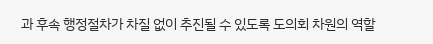과 후속 행정절차가 차질 없이 추진될 수 있도록 도의회 차원의 역할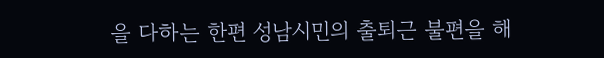을 다하는 한편 성남시민의 출퇴근 불편을 해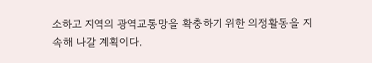소하고 지역의 광역교통망을 확충하기 위한 의정활동을 지속해 나갈 계획이다.